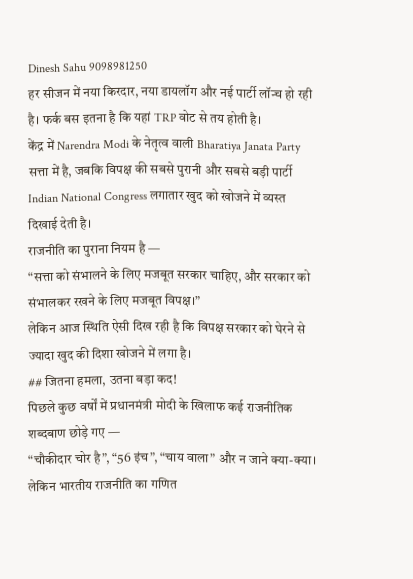Dinesh Sahu 9098981250
हर सीजन में नया किरदार, नया डायलॉग और नई पार्टी लॉन्च हो रही है। फर्क बस इतना है कि यहां TRP वोट से तय होती है।
केंद्र में Narendra Modi के नेतृत्व वाली Bharatiya Janata Party सत्ता में है, जबकि विपक्ष की सबसे पुरानी और सबसे बड़ी पार्टी Indian National Congress लगातार खुद को खोजने में व्यस्त दिखाई देती है।
राजनीति का पुराना नियम है —
“सत्ता को संभालने के लिए मजबूत सरकार चाहिए, और सरकार को संभालकर रखने के लिए मजबूत विपक्ष।”
लेकिन आज स्थिति ऐसी दिख रही है कि विपक्ष सरकार को घेरने से ज्यादा खुद की दिशा खोजने में लगा है।
## जितना हमला, उतना बड़ा कद!
पिछले कुछ वर्षों में प्रधानमंत्री मोदी के खिलाफ कई राजनीतिक शब्दबाण छोड़े गए —
“चौकीदार चोर है”, “56 इंच”, “चाय वाला” और न जाने क्या-क्या।
लेकिन भारतीय राजनीति का गणित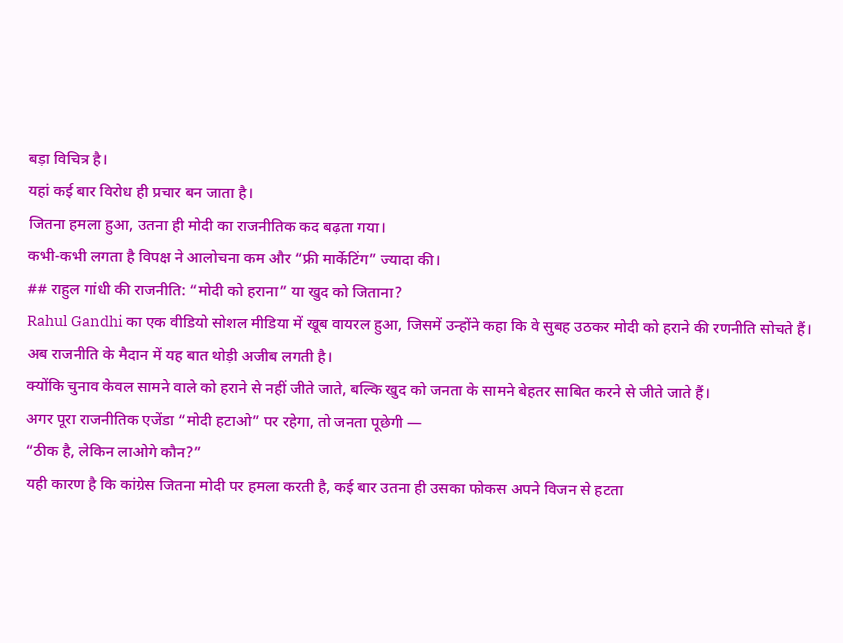बड़ा विचित्र है।
यहां कई बार विरोध ही प्रचार बन जाता है।
जितना हमला हुआ, उतना ही मोदी का राजनीतिक कद बढ़ता गया।
कभी-कभी लगता है विपक्ष ने आलोचना कम और “फ्री मार्केटिंग” ज्यादा की।
## राहुल गांधी की राजनीति: “मोदी को हराना” या खुद को जिताना?
Rahul Gandhi का एक वीडियो सोशल मीडिया में खूब वायरल हुआ, जिसमें उन्होंने कहा कि वे सुबह उठकर मोदी को हराने की रणनीति सोचते हैं।
अब राजनीति के मैदान में यह बात थोड़ी अजीब लगती है।
क्योंकि चुनाव केवल सामने वाले को हराने से नहीं जीते जाते, बल्कि खुद को जनता के सामने बेहतर साबित करने से जीते जाते हैं।
अगर पूरा राजनीतिक एजेंडा “मोदी हटाओ” पर रहेगा, तो जनता पूछेगी —
“ठीक है, लेकिन लाओगे कौन?”
यही कारण है कि कांग्रेस जितना मोदी पर हमला करती है, कई बार उतना ही उसका फोकस अपने विजन से हटता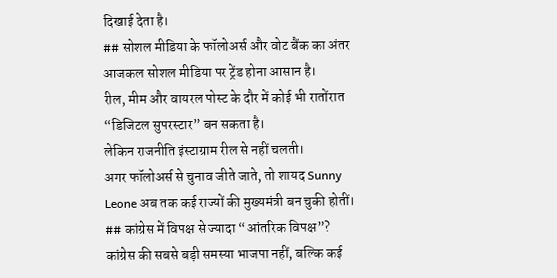दिखाई देता है।
## सोशल मीडिया के फॉलोअर्स और वोट बैंक का अंतर
आजकल सोशल मीडिया पर ट्रेंड होना आसान है।
रील, मीम और वायरल पोस्ट के दौर में कोई भी रातोंरात “डिजिटल सुपरस्टार” बन सकता है।
लेकिन राजनीति इंस्टाग्राम रील से नहीं चलती।
अगर फॉलोअर्स से चुनाव जीते जाते, तो शायद Sunny Leone अब तक कई राज्यों की मुख्यमंत्री बन चुकी होतीं।
## कांग्रेस में विपक्ष से ज्यादा “आंतरिक विपक्ष”?
कांग्रेस की सबसे बड़ी समस्या भाजपा नहीं, बल्कि कई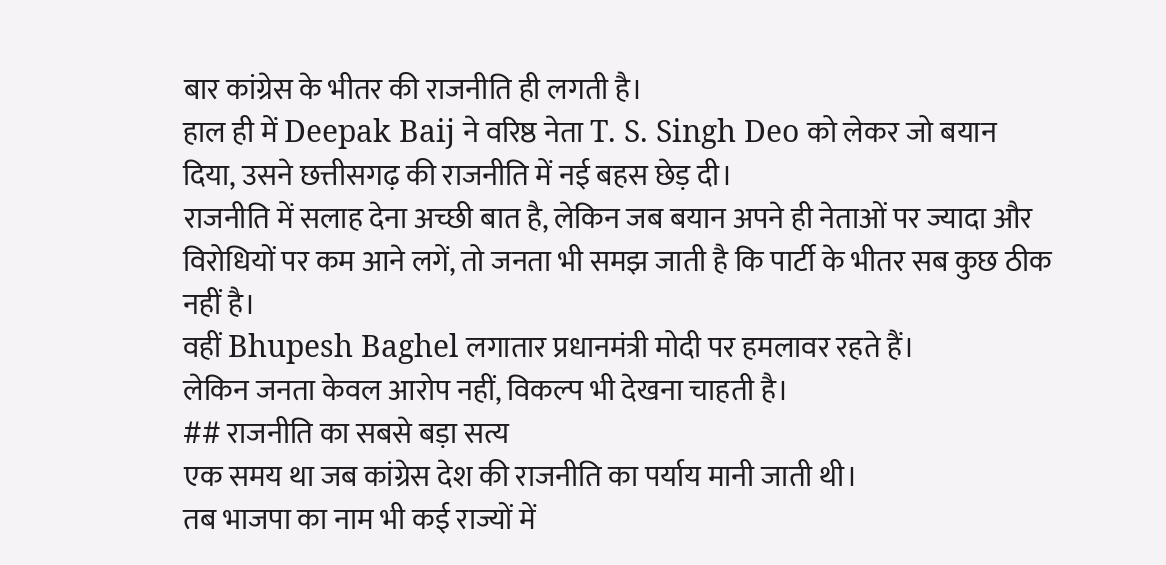बार कांग्रेस के भीतर की राजनीति ही लगती है।
हाल ही में Deepak Baij ने वरिष्ठ नेता T. S. Singh Deo को लेकर जो बयान दिया, उसने छत्तीसगढ़ की राजनीति में नई बहस छेड़ दी।
राजनीति में सलाह देना अच्छी बात है, लेकिन जब बयान अपने ही नेताओं पर ज्यादा और विरोधियों पर कम आने लगें, तो जनता भी समझ जाती है कि पार्टी के भीतर सब कुछ ठीक नहीं है।
वहीं Bhupesh Baghel लगातार प्रधानमंत्री मोदी पर हमलावर रहते हैं।
लेकिन जनता केवल आरोप नहीं, विकल्प भी देखना चाहती है।
## राजनीति का सबसे बड़ा सत्य
एक समय था जब कांग्रेस देश की राजनीति का पर्याय मानी जाती थी।
तब भाजपा का नाम भी कई राज्यों में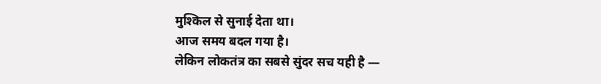मुश्किल से सुनाई देता था।
आज समय बदल गया है।
लेकिन लोकतंत्र का सबसे सुंदर सच यही है —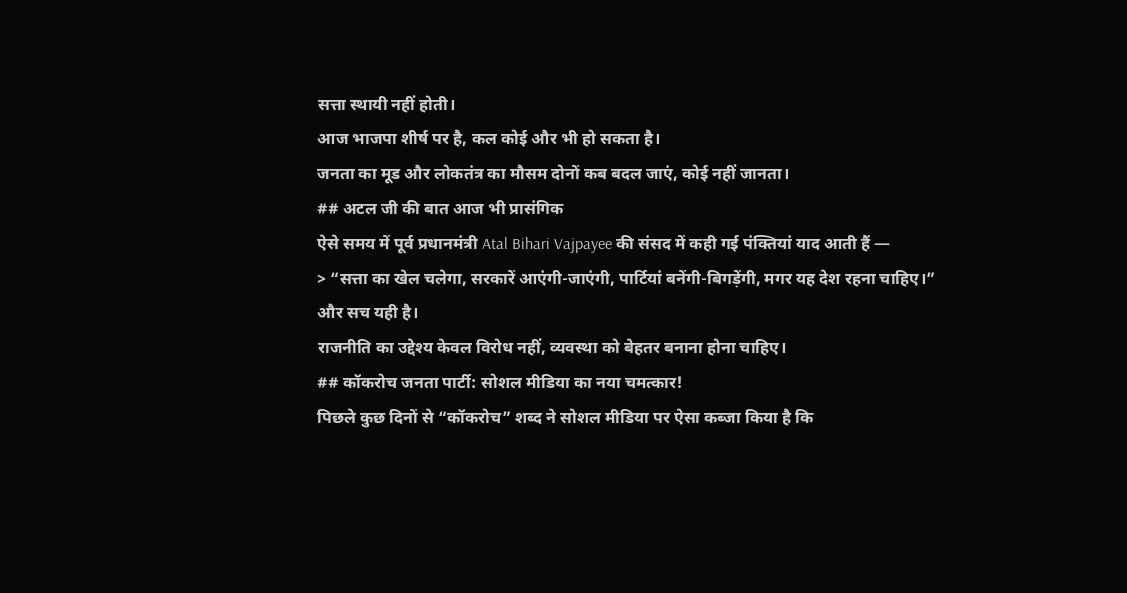सत्ता स्थायी नहीं होती।
आज भाजपा शीर्ष पर है, कल कोई और भी हो सकता है।
जनता का मूड और लोकतंत्र का मौसम दोनों कब बदल जाएं, कोई नहीं जानता।
## अटल जी की बात आज भी प्रासंगिक
ऐसे समय में पूर्व प्रधानमंत्री Atal Bihari Vajpayee की संसद में कही गई पंक्तियां याद आती हैं —
> “सत्ता का खेल चलेगा, सरकारें आएंगी-जाएंगी, पार्टियां बनेंगी-बिगड़ेंगी, मगर यह देश रहना चाहिए।”
और सच यही है।
राजनीति का उद्देश्य केवल विरोध नहीं, व्यवस्था को बेहतर बनाना होना चाहिए।
## कॉकरोच जनता पार्टी: सोशल मीडिया का नया चमत्कार!
पिछले कुछ दिनों से “कॉकरोच” शब्द ने सोशल मीडिया पर ऐसा कब्जा किया है कि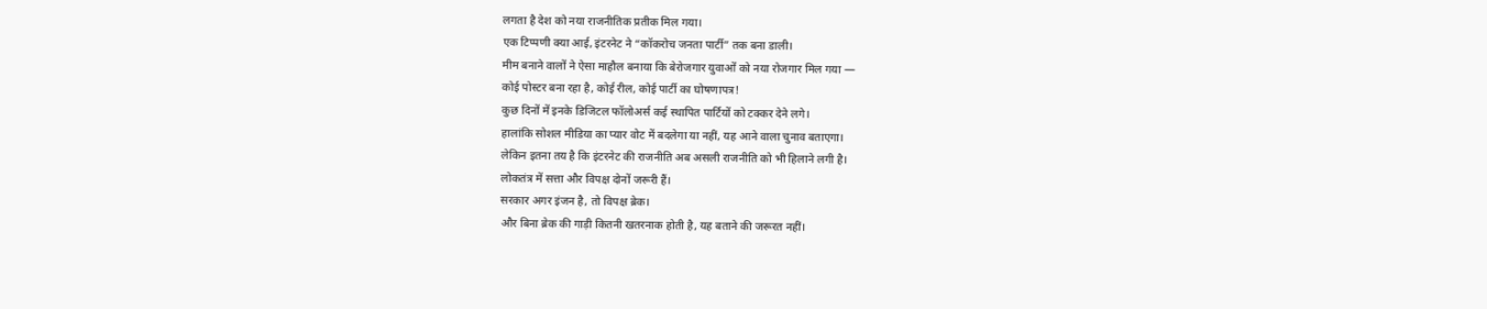लगता है देश को नया राजनीतिक प्रतीक मिल गया।
एक टिप्पणी क्या आई, इंटरनेट ने “कॉकरोच जनता पार्टी” तक बना डाली।
मीम बनाने वालों ने ऐसा माहौल बनाया कि बेरोजगार युवाओं को नया रोजगार मिल गया —
कोई पोस्टर बना रहा है, कोई रील, कोई पार्टी का घोषणापत्र!
कुछ दिनों में इनके डिजिटल फॉलोअर्स कई स्थापित पार्टियों को टक्कर देने लगे।
हालांकि सोशल मीडिया का प्यार वोट में बदलेगा या नहीं, यह आने वाला चुनाव बताएगा।
लेकिन इतना तय है कि इंटरनेट की राजनीति अब असली राजनीति को भी हिलाने लगी है।
लोकतंत्र में सत्ता और विपक्ष दोनों जरूरी हैं।
सरकार अगर इंजन है, तो विपक्ष ब्रेक।
और बिना ब्रेक की गाड़ी कितनी खतरनाक होती है, यह बताने की जरूरत नहीं।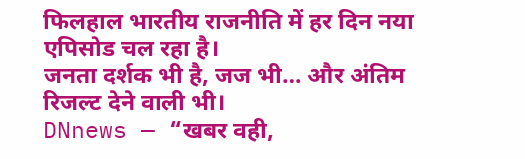फिलहाल भारतीय राजनीति में हर दिन नया एपिसोड चल रहा है।
जनता दर्शक भी है, जज भी… और अंतिम रिजल्ट देने वाली भी।
DNnews — “खबर वही,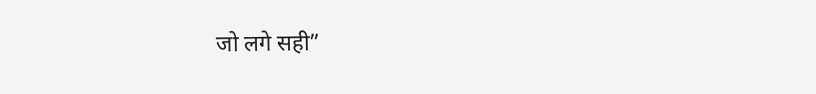जो लगे सही”